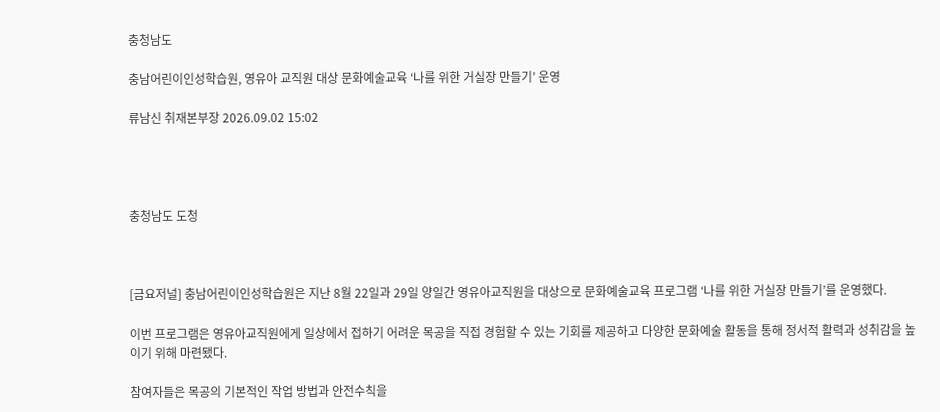충청남도

충남어린이인성학습원, 영유아 교직원 대상 문화예술교육 ‘나를 위한 거실장 만들기’ 운영

류남신 취재본부장 2026.09.02 15:02




충청남도 도청



[금요저널] 충남어린이인성학습원은 지난 8월 22일과 29일 양일간 영유아교직원을 대상으로 문화예술교육 프로그램 ‘나를 위한 거실장 만들기’를 운영했다.

이번 프로그램은 영유아교직원에게 일상에서 접하기 어려운 목공을 직접 경험할 수 있는 기회를 제공하고 다양한 문화예술 활동을 통해 정서적 활력과 성취감을 높이기 위해 마련됐다.

참여자들은 목공의 기본적인 작업 방법과 안전수칙을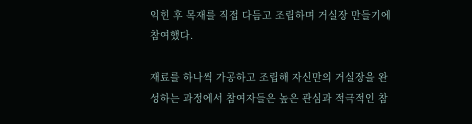익힌 후 목재를 직접 다듬고 조립하며 거실장 만들기에 참여했다.

재료를 하나씩 가공하고 조립해 자신만의 거실장을 완성하는 과정에서 참여자들은 높은 관심과 적극적인 참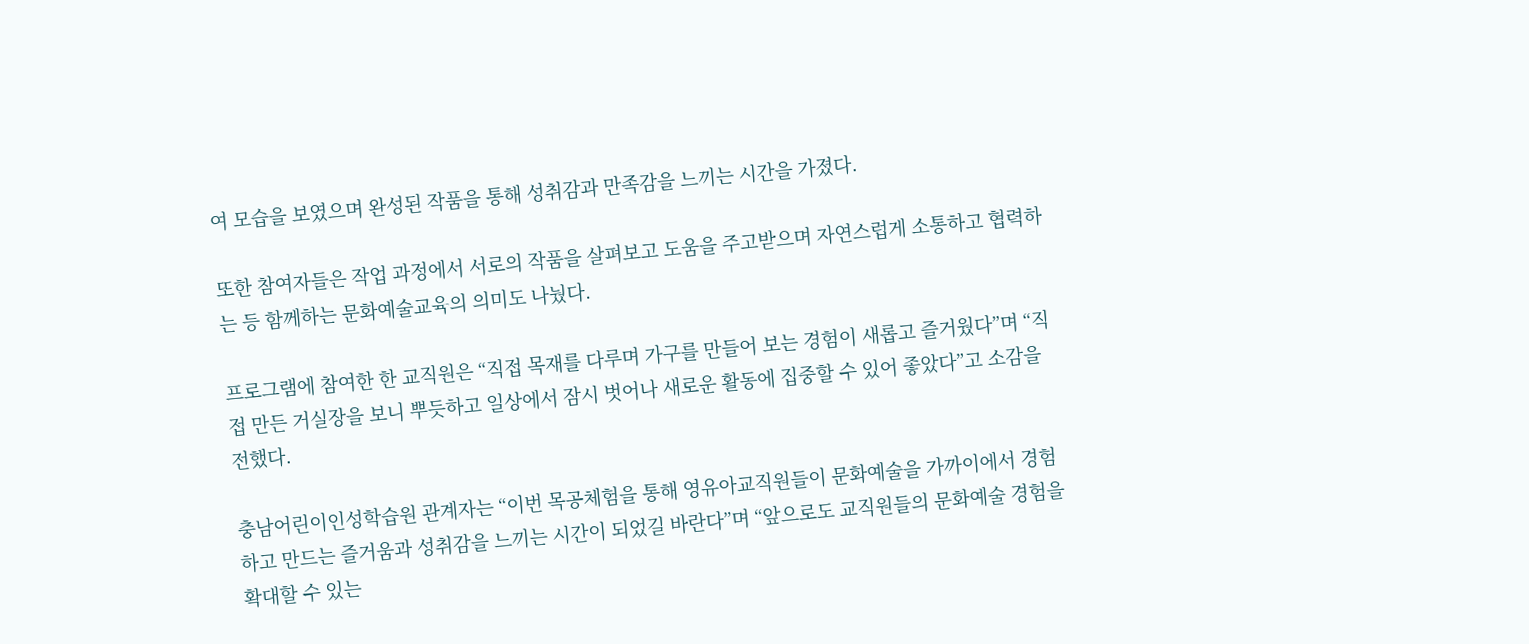여 모습을 보였으며 완성된 작품을 통해 성취감과 만족감을 느끼는 시간을 가졌다.

또한 참여자들은 작업 과정에서 서로의 작품을 살펴보고 도움을 주고받으며 자연스럽게 소통하고 협력하는 등 함께하는 문화예술교육의 의미도 나눴다.

프로그램에 참여한 한 교직원은 “직접 목재를 다루며 가구를 만들어 보는 경험이 새롭고 즐거웠다”며 “직접 만든 거실장을 보니 뿌듯하고 일상에서 잠시 벗어나 새로운 활동에 집중할 수 있어 좋았다”고 소감을 전했다.

충남어린이인성학습원 관계자는 “이번 목공체험을 통해 영유아교직원들이 문화예술을 가까이에서 경험하고 만드는 즐거움과 성취감을 느끼는 시간이 되었길 바란다”며 “앞으로도 교직원들의 문화예술 경험을 확대할 수 있는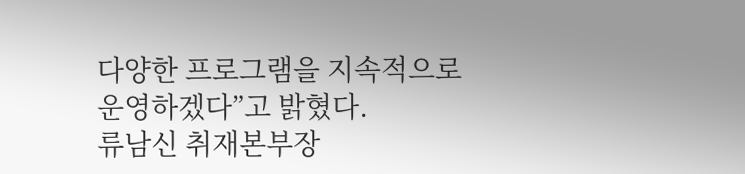다양한 프로그램을 지속적으로 운영하겠다”고 밝혔다.
류남신 취재본부장